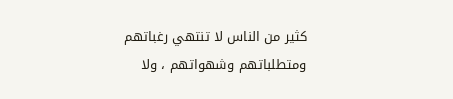كثير من الناس لا تنتهي رغباتهم ومتطلباتهم وشهواتهم ، ولا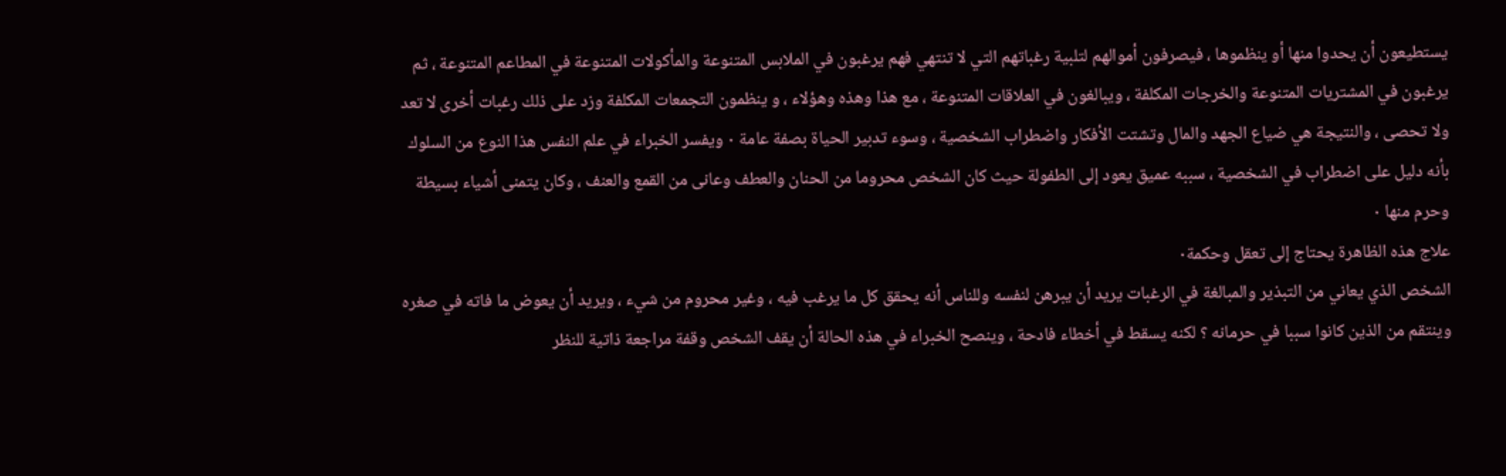يستطيعون أن يحدوا منها أو ينظموها ، فيصرفون أموالهم لتلبية رغباتهم التي لا تنتهي فهم يرغبون في الملابس المتنوعة والمأكولات المتنوعة في المطاعم المتنوعة ، ثم يرغبون في المشتريات المتنوعة والخرجات المكلفة ، ويبالغون في العلاقات المتنوعة ، مع هذا وهذه وهؤلاء ، و ينظمون التجمعات المكلفة وزد على ذلك رغبات أخرى لا تعد ولا تحصى ، والنتيجة هي ضياع الجهد والمال وتشتت الأفكار واضطراب الشخصية ، وسوء تدبير الحياة بصفة عامة ٠ ويفسر الخبراء في علم النفس هذا النوع من السلوك بأنه دليل على اضطراب في الشخصية ، سببه عميق يعود إلى الطفولة حيث كان الشخص محروما من الحنان والعطف وعانى من القمع والعنف ، وكان يتمنى أشياء بسيطة وحرم منها ٠
علاج هذه الظاهرة يحتاج إلى تعقل وحكمة٠
الشخص الذي يعاني من التبذير والمبالغة في الرغبات يريد أن يبرهن لنفسه وللناس أنه يحقق كل ما يرغب فيه ، وغير محروم من شيء ، ويريد أن يعوض ما فاته في صغره وينتقم من الذين كانوا سببا في حرمانه ؟ لكنه يسقط في أخطاء فادحة ، وينصح الخبراء في هذه الحالة أن يقف الشخص وقفة مراجعة ذاتية للنظر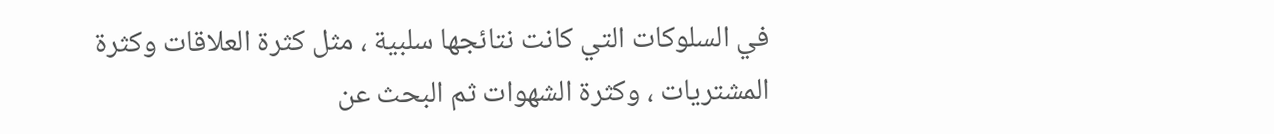في السلوكات التي كانت نتائجها سلبية ، مثل كثرة العلاقات وكثرة المشتريات ، وكثرة الشهوات ثم البحث عن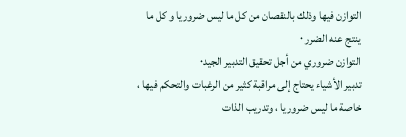التوازن فيها وذلك بالنقصان من كل ما ليس ضروريا و كل ما ينتج عنه الضرر ٠
التوازن ضروري من أجل تحقيق التدبير الجيد٠
تدبير الأشياء يحتاج إلى مراقبة كثير من الرغبات والتحكم فيها ، خاصة ما ليس ضروريا ، وتدريب الذات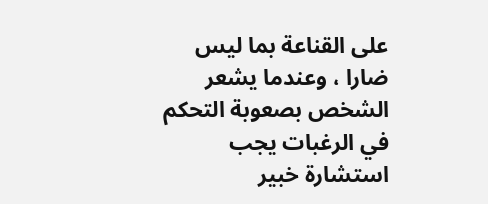على القناعة بما ليس ضارا ، وعندما يشعر الشخص بصعوبة التحكم في الرغبات يجب استشارة خبير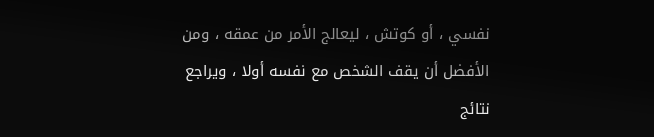نفسي ، أو كوتش ، ليعالج الأمر من عمقه ، ومن الأفضل أن يقف الشخص مع نفسه أولا ، ويراجع نتائج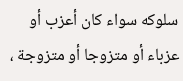سلوكه سواء كان أعزب أو عزباء أو متزوجا أو متزوجة ،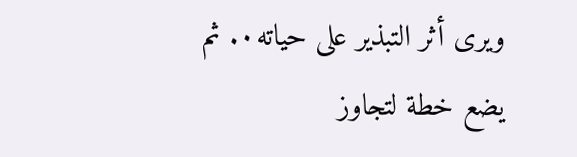ويرى أثر التبذير على حياته٠. ثم يضع خطة لتجاوز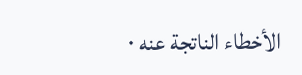الأخطاء الناتجة عنه ٠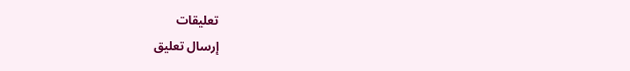تعليقات
إرسال تعليق